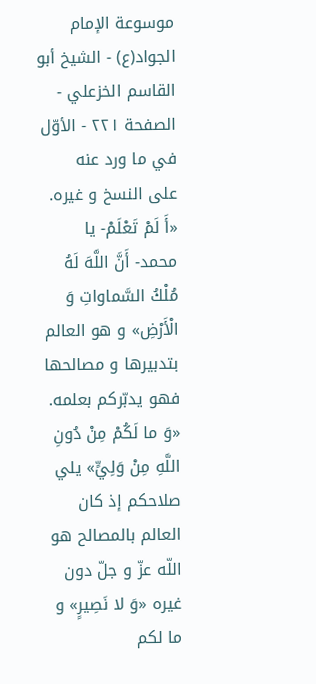موسوعة الإمام الجواد(ع) - الشيخ أبو القاسم الخزعلي - الصفحة ٢٢١ - الأوّل في ما ورد عنه
على النسخ و غيره.
«أَ لَمْ تَعْلَمْ- يا محمد- أَنَّ اللَّهَ لَهُ مُلْكُ السَّماواتِ وَ الْأَرْضِ» و هو العالم بتدبيرها و مصالحها فهو يدبّركم بعلمه.
«وَ ما لَكُمْ مِنْ دُونِ اللَّهِ مِنْ وَلِيٍّ» يلي صلاحكم إذ كان العالم بالمصالح هو اللّه عزّ و جلّ دون غيره «وَ لا نَصِيرٍ» و ما لكم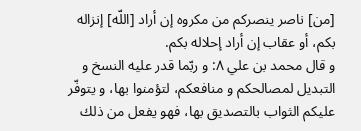[من] ناصر ينصركم من مكروه إن أراد [اللّه] إنزاله بكم، أو عقاب إن أراد إحلاله بكم.
و قال محمد بن علي ٨: و ربّما قدر عليه النسخ و التبديل لمصالحكم و منافعكم، لتؤمنوا بها، و يتوفّر عليكم الثواب بالتصديق بها، فهو يفعل من ذلك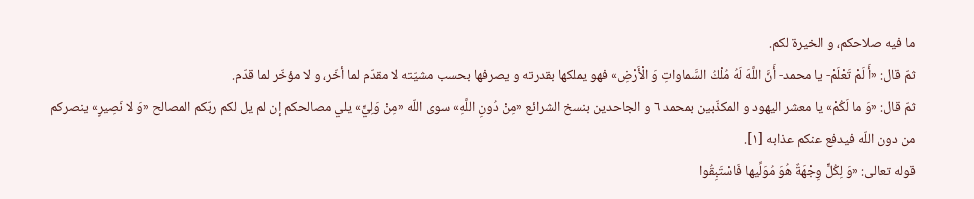ما فيه صلاحكم، و الخيرة لكم.
ثمّ قال: «أَ لَمْ تَعْلَمْ- يا محمد- أَنَّ اللَّهَ لَهُ مُلْكُ السَّماواتِ وَ الْأَرْضِ» فهو يملكها بقدرته و يصرفها بحسب مشيّته لا مقدّم لما أخّر، و لا مؤخّر لما قدّم.
ثمّ قال: «وَ ما لَكُمْ» يا معشر اليهود و المكذّبين بمحمد ٦ و الجاحدين بنسخ الشرائع «مِنْ دُونِ اللَّهِ» سوى اللّه «مِنْ وَلِيٍّ» يلي مصالحكم إن لم يل لكم ربّكم المصالح «وَ لا نَصِيرٍ» ينصركم من دون اللّه فيدفع عنكم عذابه [١].
قوله تعالى: «وَ لِكُلٍّ وِجْهَةٌ هُوَ مُوَلِّيها فَاسْتَبِقُوا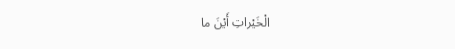الْخَيْراتِ أَيْنَ ما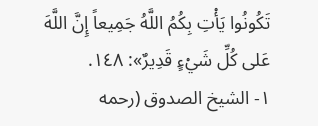تَكُونُوا يَأْتِ بِكُمُ اللَّهُ جَمِيعاً إِنَّ اللَّهَ عَلى كُلِّ شَيْءٍ قَدِيرٌ»: ١٤٨.
١- الشيخ الصدوق (رحمه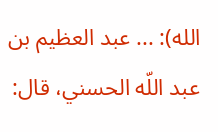الله): ... عبد العظيم بن عبد اللّه الحسني، قال: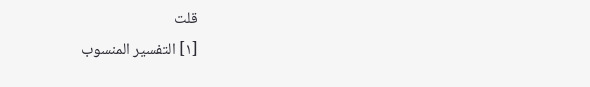قلت
[١] التفسير المنسوب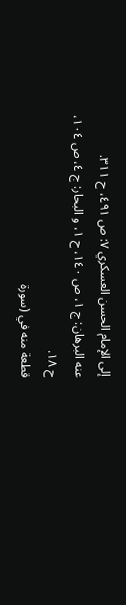إلى الإمام الحسن العسكري ٧: ص ٤٩١، ح ٣١١.
عنه البرهان: ج ١، ص ١٤٠، ح ١، و البحار: ج ٤، ص ١٠٤، ح ١٨.
قطعة منه في (سورة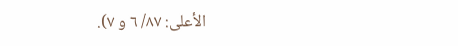الأعلى: ٨٧/ ٦ و ٧).